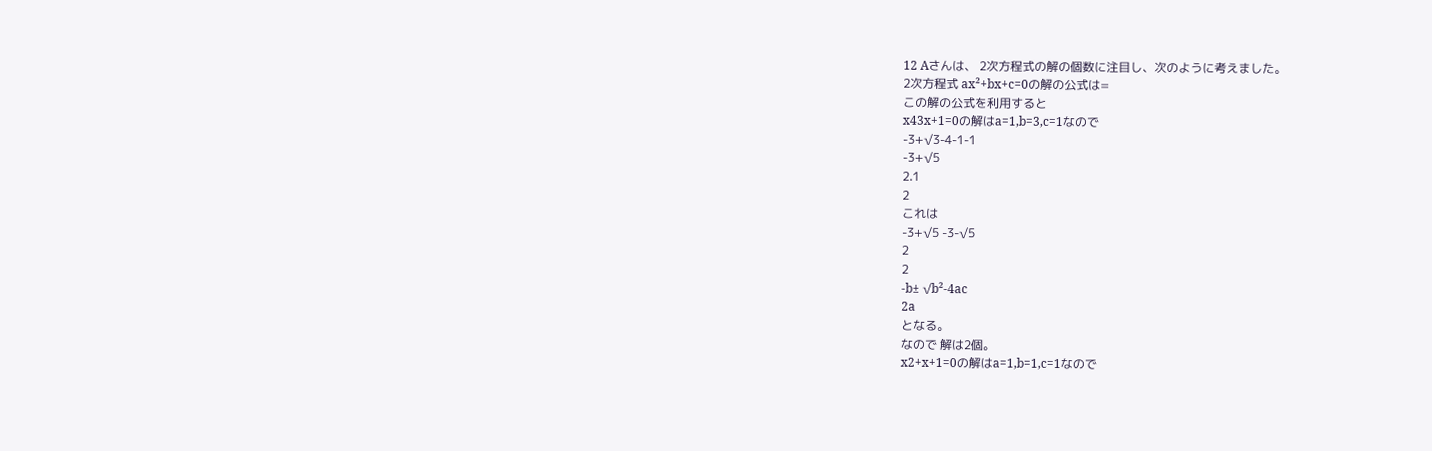12 Aさんは、 2次方程式の解の個数に注目し、次のように考えました。
2次方程式 ax²+bx+c=0の解の公式は=
この解の公式を利用すると
x43x+1=0の解はa=1,b=3,c=1なので
-3+√3-4-1-1
-3+√5
2.1
2
これは
-3+√5 -3-√5
2
2
-b± √b²-4ac
2a
となる。
なので 解は2個。
x2+x+1=0の解はa=1,b=1,c=1なので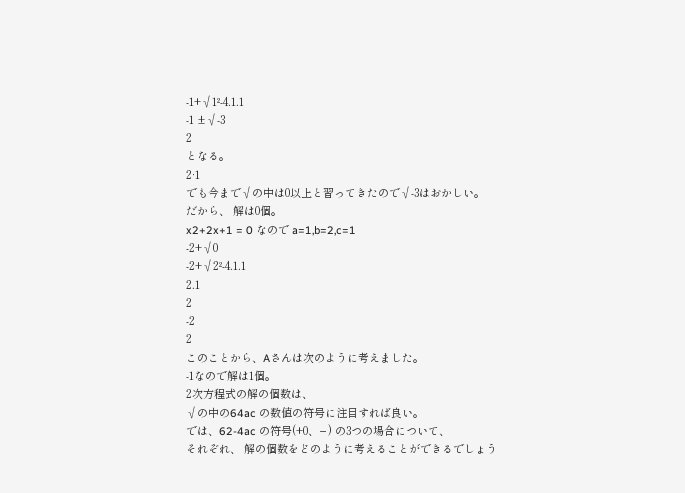-1+√1²-4.1.1
-1 ±√-3
2
となる。
2·1
でも今まで√の中は0以上と習ってきたので√-3はおかしい。
だから、 解は0個。
x2+2x+1 = 0 なので a=1,b=2,c=1
-2+√0
-2+√2²-4.1.1
2.1
2
-2
2
このことから、Aさんは次のように考えました。
-1なので解は1個。
2次方程式の解の個数は、
√の中の64ac の数値の符号に注目すれば良い。
では、62-4ac の符号(+0、−) の3つの場合について、
それぞれ、 解の個数をどのように考えることができるでしょう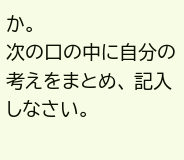か。
次の口の中に自分の考えをまとめ、 記入しなさい。